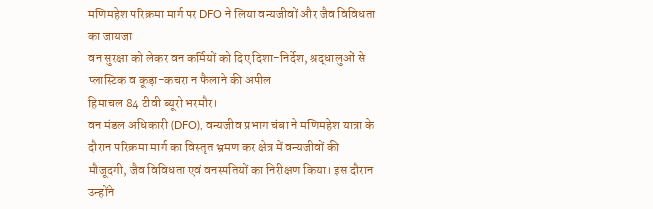मणिमहेश परिक्रमा मार्ग पर DFO ने लिया वन्यजीवों और जैव विविधता का जायजा
वन सुरक्षा को लेकर वन कर्मियों को दिए दिशा-निर्देश, श्रद्धालुओं से प्लास्टिक व कूड़ा-कचरा न फैलाने की अपील
हिमाचल 84 टीवी ब्यूरो भरमौर।
वन मंडल अधिकारी (DFO), वन्यजीव प्रभाग चंबा ने मणिमहेश यात्रा के दौरान परिक्रमा मार्ग का विस्तृत भ्रमण कर क्षेत्र में वन्यजीवों की मौजूदगी, जैव विविधता एवं वनस्पतियों का निरीक्षण किया। इस दौरान उन्होंने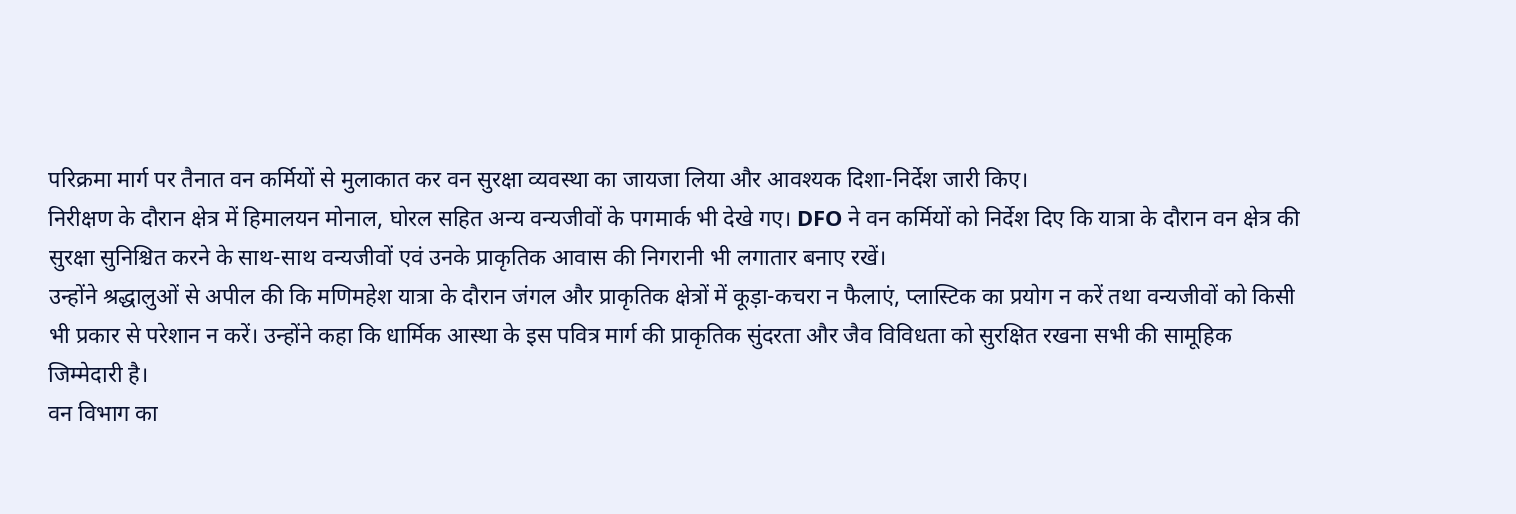परिक्रमा मार्ग पर तैनात वन कर्मियों से मुलाकात कर वन सुरक्षा व्यवस्था का जायजा लिया और आवश्यक दिशा-निर्देश जारी किए।
निरीक्षण के दौरान क्षेत्र में हिमालयन मोनाल, घोरल सहित अन्य वन्यजीवों के पगमार्क भी देखे गए। DFO ने वन कर्मियों को निर्देश दिए कि यात्रा के दौरान वन क्षेत्र की सुरक्षा सुनिश्चित करने के साथ-साथ वन्यजीवों एवं उनके प्राकृतिक आवास की निगरानी भी लगातार बनाए रखें।
उन्होंने श्रद्धालुओं से अपील की कि मणिमहेश यात्रा के दौरान जंगल और प्राकृतिक क्षेत्रों में कूड़ा-कचरा न फैलाएं, प्लास्टिक का प्रयोग न करें तथा वन्यजीवों को किसी भी प्रकार से परेशान न करें। उन्होंने कहा कि धार्मिक आस्था के इस पवित्र मार्ग की प्राकृतिक सुंदरता और जैव विविधता को सुरक्षित रखना सभी की सामूहिक जिम्मेदारी है।
वन विभाग का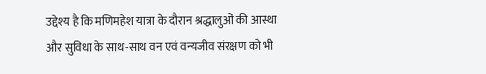उद्देश्य है कि मणिमहेश यात्रा के दौरान श्रद्धालुओं की आस्था और सुविधा के साथ-साथ वन एवं वन्यजीव संरक्षण को भी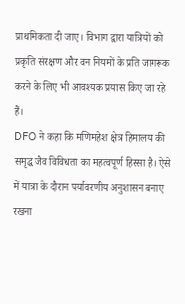प्राथमिकता दी जाए। विभाग द्वारा यात्रियों को प्रकृति संरक्षण और वन नियमों के प्रति जागरूक करने के लिए भी आवश्यक प्रयास किए जा रहे हैं।
DFO ने कहा कि मणिमहेश क्षेत्र हिमालय की समृद्ध जैव विविधता का महत्वपूर्ण हिस्सा है। ऐसे में यात्रा के दौरान पर्यावरणीय अनुशासन बनाए रखना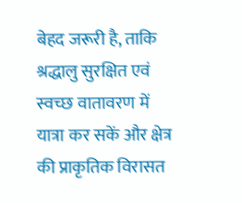बेहद जरूरी है, ताकि श्रद्धालु सुरक्षित एवं स्वच्छ वातावरण में यात्रा कर सकें और क्षेत्र की प्राकृतिक विरासत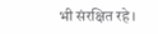भी संरक्षित रहे।